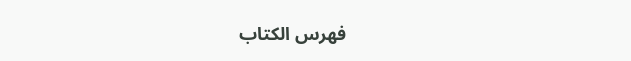فهرس الكتاب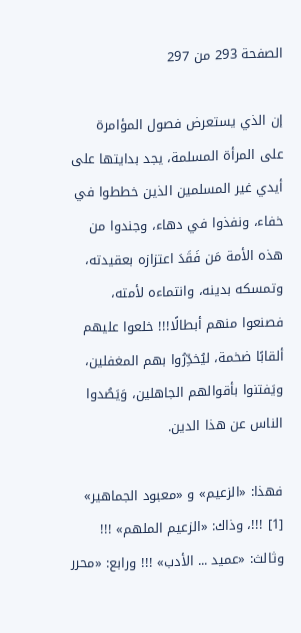الصفحة 293 من 297

إن الذي يستعرض فصول المؤامرة على المرأة المسلمة، يجد بدايتها على أيدي غير المسلمين الذين خططوا في خفاء، ونفذوا في دهاء، وجندوا من هذه الأمة مَن فَقَدَ اعتزازه بعقيدته، وتمسكه بدينه، وانتماءه لأمته، فصنعوا منهم أبطالًا!!! خلعوا عليهم ألقابًا ضخمة، ليُخدِّرُوا بهم المغفلين، ويَفتنوا بأقوالهم الجاهلين، وَيَصُدوا الناس عن هذا الدين.

فهذا: «الزعيم» و «معبود الجماهير» [1] !!!، وذاك: «الزعيم الملهم» !!! وثالث: «عميد ... الأدب» !!! ورابع: «محرر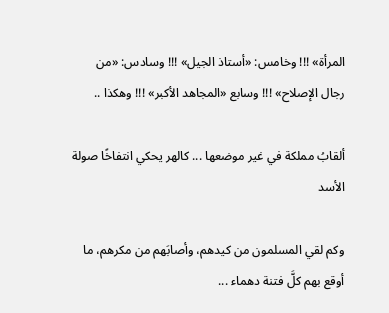المرأة» !!! وخامس: «أستاذ الجيل» !!! وسادس: «من رجال الإصلاح» !!! وسابع «المجاهد الأكبر» !!! وهكذا ..

ألقابُ مملكة في غير موضعها ... كالهر يحكي انتفاخًا صولة الأسد

وكم لقي المسلمون من كيدهم، وأصابَهم من مكرهم، ما أوقع بهم كلَّ فتنة دهماء ...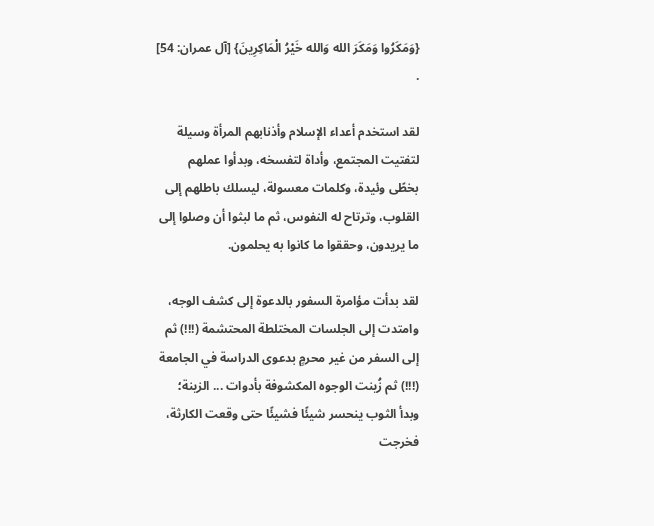{وَمَكَرُوا وَمَكَرَ الله وَالله خَيْرُ الْمَاكِرِينَ} [آل عمران: 54] .

لقد استخدم أعداء الإسلام وأذنابهم المرأة وسيلة لتفتيت المجتمع، وأداة لتفسخه، وبدأوا عملهم بخطًى وئيدة، وكلمات معسولة، ليسلك باطلهم إلى القلوب، وترتاح له النفوس، ثم ما لبثوا أن وصلوا إلى ما يريدون، وحققوا ما كانوا به يحلمون.

لقد بدأت مؤامرة السفور بالدعوة إلى كشف الوجه، وامتدت إلى الجلسات المختلطة المحتشمة (!!!) ثم إلى السفر من غير محرمٍ بدعوى الدراسة في الجامعة (!!!) ثم زُينت الوجوه المكشوفة بأدوات ... الزينة؛ وبدأ الثوب ينحسر شيئًا فشيئًا حتى وقعت الكارثة، فخرجت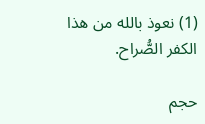(1) نعوذ بالله من هذا الكفر الصُّراح.

حجم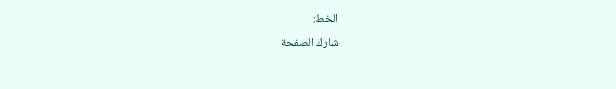الخط:
شارك الصفحة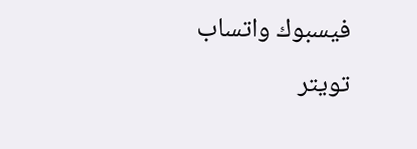فيسبوك واتساب تويتر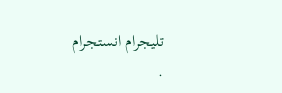تليجرام انستجرام
.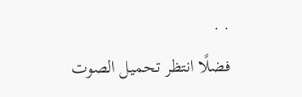. .
فضلًا انتظر تحميل الصوت